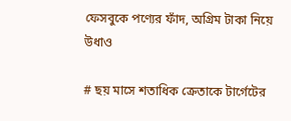ফেসবুকে পণ্যের ফাঁদ, অগ্রিম টাকা নিয়ে উধাও

# ছয় মাসে শতাধিক ক্রেতাকে টার্গেটের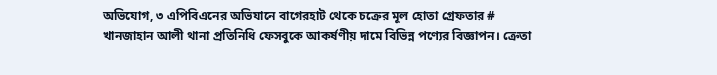অভিযোগ, ৩ এপিবিএনের অভিযানে বাগেরহাট থেকে চক্রের মূল হোতা গ্রেফতার #
খানজাহান আলী থানা প্রতিনিধি ফেসবুকে আকর্ষণীয় দামে বিভিন্ন পণ্যের বিজ্ঞাপন। ক্রেতা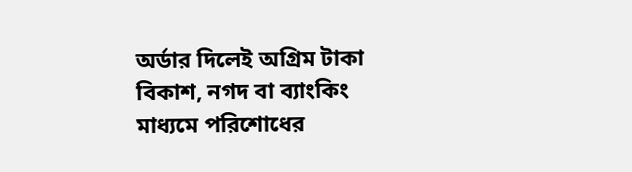অর্ডার দিলেই অগ্রিম টাকা বিকাশ, নগদ বা ব্যাংকিং মাধ্যমে পরিশোধের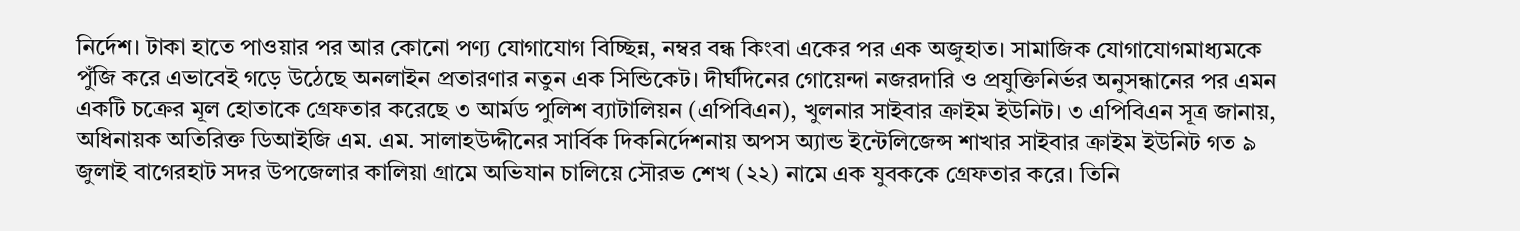নির্দেশ। টাকা হাতে পাওয়ার পর আর কোনো পণ্য যোগাযোগ বিচ্ছিন্ন, নম্বর বন্ধ কিংবা একের পর এক অজুহাত। সামাজিক যোগাযোগমাধ্যমকে পুঁজি করে এভাবেই গড়ে উঠেছে অনলাইন প্রতারণার নতুন এক সিন্ডিকেট। দীর্ঘদিনের গোয়েন্দা নজরদারি ও প্রযুক্তিনির্ভর অনুসন্ধানের পর এমন একটি চক্রের মূল হোতাকে গ্রেফতার করেছে ৩ আর্মড পুলিশ ব্যাটালিয়ন (এপিবিএন), খুলনার সাইবার ক্রাইম ইউনিট। ৩ এপিবিএন সূত্র জানায়, অধিনায়ক অতিরিক্ত ডিআইজি এম. এম. সালাহউদ্দীনের সার্বিক দিকনির্দেশনায় অপস অ্যান্ড ইন্টেলিজেন্স শাখার সাইবার ক্রাইম ইউনিট গত ৯ জুলাই বাগেরহাট সদর উপজেলার কালিয়া গ্রামে অভিযান চালিয়ে সৌরভ শেখ (২২) নামে এক যুবককে গ্রেফতার করে। তিনি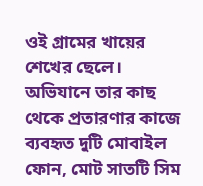ওই গ্রামের খায়ের শেখের ছেলে। অভিযানে তার কাছ থেকে প্রতারণার কাজে ব্যবহৃত দুটি মোবাইল ফোন, মোট সাতটি সিম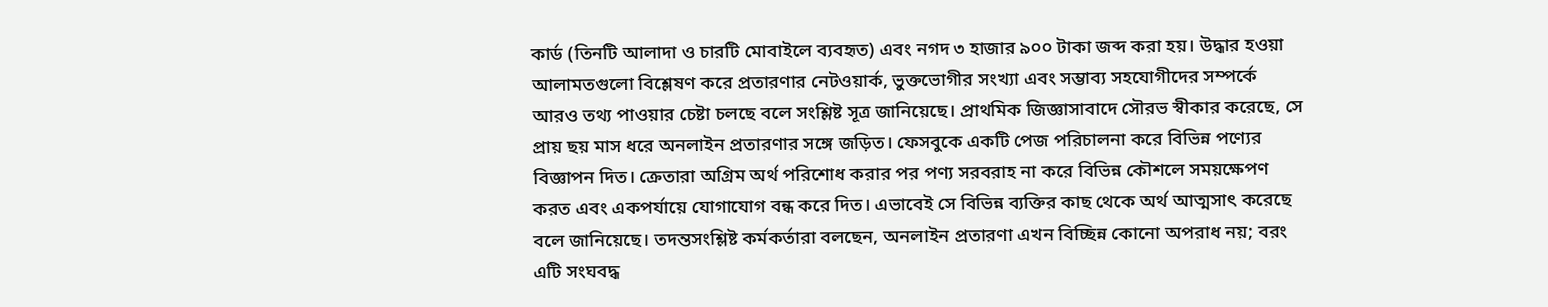কার্ড (তিনটি আলাদা ও চারটি মোবাইলে ব্যবহৃত) এবং নগদ ৩ হাজার ৯০০ টাকা জব্দ করা হয়। উদ্ধার হওয়া আলামতগুলো বিশ্লেষণ করে প্রতারণার নেটওয়ার্ক, ভুক্তভোগীর সংখ্যা এবং সম্ভাব্য সহযোগীদের সম্পর্কে আরও তথ্য পাওয়ার চেষ্টা চলছে বলে সংশ্লিষ্ট সূত্র জানিয়েছে। প্রাথমিক জিজ্ঞাসাবাদে সৌরভ স্বীকার করেছে, সে প্রায় ছয় মাস ধরে অনলাইন প্রতারণার সঙ্গে জড়িত। ফেসবুকে একটি পেজ পরিচালনা করে বিভিন্ন পণ্যের বিজ্ঞাপন দিত। ক্রেতারা অগ্রিম অর্থ পরিশোধ করার পর পণ্য সরবরাহ না করে বিভিন্ন কৌশলে সময়ক্ষেপণ করত এবং একপর্যায়ে যোগাযোগ বন্ধ করে দিত। এভাবেই সে বিভিন্ন ব্যক্তির কাছ থেকে অর্থ আত্মসাৎ করেছে বলে জানিয়েছে। তদন্তসংশ্লিষ্ট কর্মকর্তারা বলছেন, অনলাইন প্রতারণা এখন বিচ্ছিন্ন কোনো অপরাধ নয়; বরং এটি সংঘবদ্ধ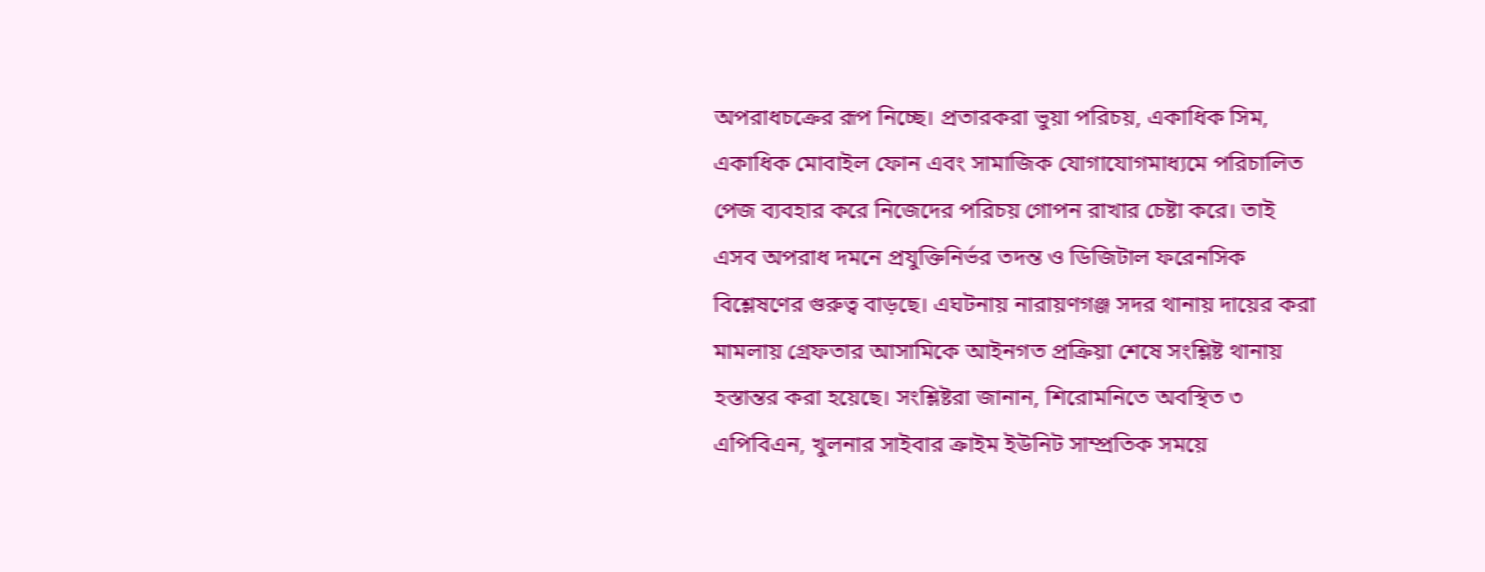অপরাধচক্রের রূপ নিচ্ছে। প্রতারকরা ভুয়া পরিচয়, একাধিক সিম, একাধিক মোবাইল ফোন এবং সামাজিক যোগাযোগমাধ্যমে পরিচালিত পেজ ব্যবহার করে নিজেদের পরিচয় গোপন রাখার চেষ্টা করে। তাই এসব অপরাধ দমনে প্রযুক্তিনির্ভর তদন্ত ও ডিজিটাল ফরেনসিক বিশ্লেষণের গুরুত্ব বাড়ছে। এঘটনায় নারায়ণগঞ্জ সদর থানায় দায়ের করা মামলায় গ্রেফতার আসামিকে আইনগত প্রক্রিয়া শেষে সংশ্লিষ্ট থানায় হস্তান্তর করা হয়েছে। সংশ্লিষ্টরা জানান, শিরোমনিতে অবস্থিত ৩ এপিবিএন, খুলনার সাইবার ক্রাইম ইউনিট সাম্প্রতিক সময়ে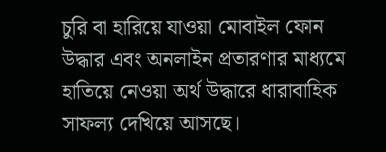চুরি বা হারিয়ে যাওয়া মোবাইল ফোন উদ্ধার এবং অনলাইন প্রতারণার মাধ্যমে হাতিয়ে নেওয়া অর্থ উদ্ধারে ধারাবাহিক সাফল্য দেখিয়ে আসছে।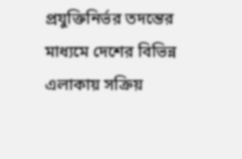প্রযুক্তিনির্ভর তদন্তের মাধ্যমে দেশের বিভিন্ন এলাকায় সক্রিয়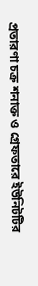প্রতারণা চক্র শনাক্ত ও গ্রেফতারে ইউনিটটির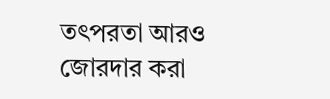তৎপরতা আরও জোরদার করা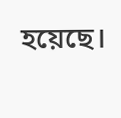হয়েছে।